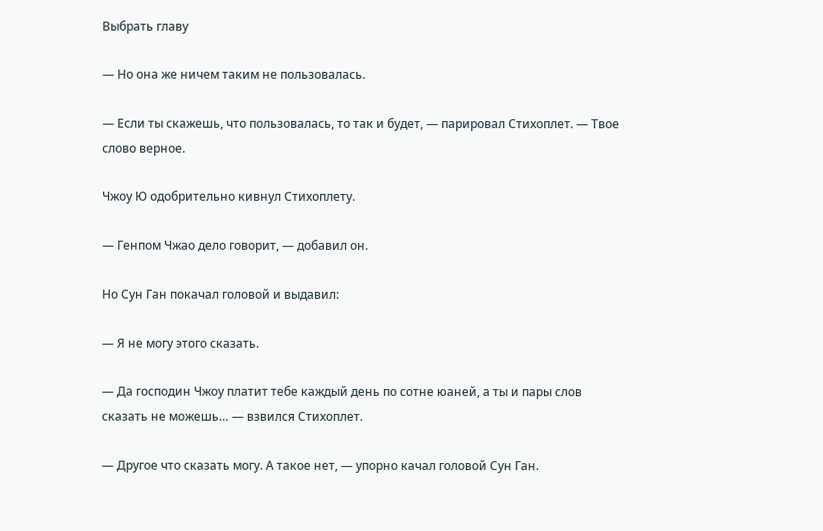Выбрать главу

— Но она же ничем таким не пользовалась.

— Если ты скажешь, что пользовалась, то так и будет, — парировал Стихоплет. — Твое слово верное.

Чжоу Ю одобрительно кивнул Стихоплету.

— Генпом Чжао дело говорит, — добавил он.

Но Сун Ган покачал головой и выдавил:

— Я не могу этого сказать.

— Да господин Чжоу платит тебе каждый день по сотне юаней, а ты и пары слов сказать не можешь… — взвился Стихоплет.

— Другое что сказать могу. А такое нет, — упорно качал головой Сун Ган.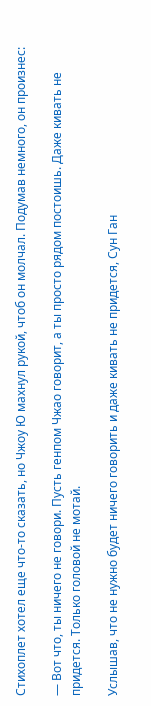Стихоплет хотел еще что-то сказать, но Чжоу Ю махнул рукой, чтоб он молчал. Подумав немного, он произнес:

— Вот что, ты ничего не говори. Пусть генпом Чжао говорит, а ты просто рядом постоишь. Даже кивать не придется. Только головой не мотай.

Услышав, что не нужно будет ничего говорить и даже кивать не придется, Сун Ган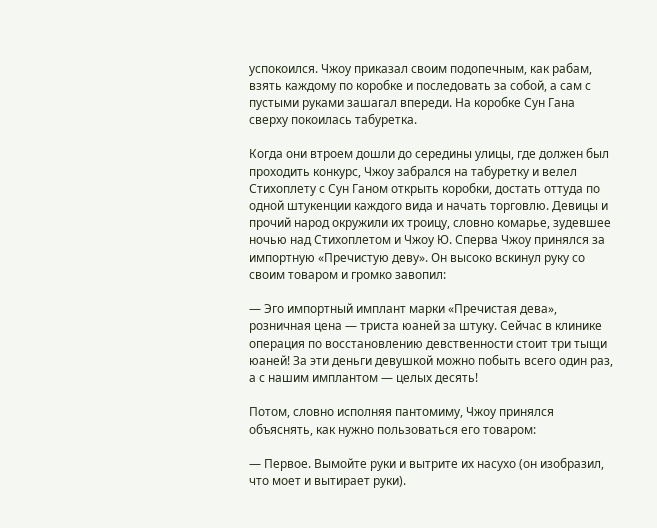успокоился. Чжоу приказал своим подопечным, как рабам, взять каждому по коробке и последовать за собой, а сам с пустыми руками зашагал впереди. На коробке Сун Гана сверху покоилась табуретка.

Когда они втроем дошли до середины улицы, где должен был проходить конкурс, Чжоу забрался на табуретку и велел Стихоплету с Сун Ганом открыть коробки, достать оттуда по одной штукенции каждого вида и начать торговлю. Девицы и прочий народ окружили их троицу, словно комарье, зудевшее ночью над Стихоплетом и Чжоу Ю. Сперва Чжоу принялся за импортную «Пречистую деву». Он высоко вскинул руку со своим товаром и громко завопил:

— Эго импортный имплант марки «Пречистая дева», розничная цена — триста юаней за штуку. Сейчас в клинике операция по восстановлению девственности стоит три тыщи юаней! За эти деньги девушкой можно побыть всего один раз, а с нашим имплантом — целых десять!

Потом, словно исполняя пантомиму, Чжоу принялся объяснять, как нужно пользоваться его товаром:

— Первое. Вымойте руки и вытрите их насухо (он изобразил, что моет и вытирает руки).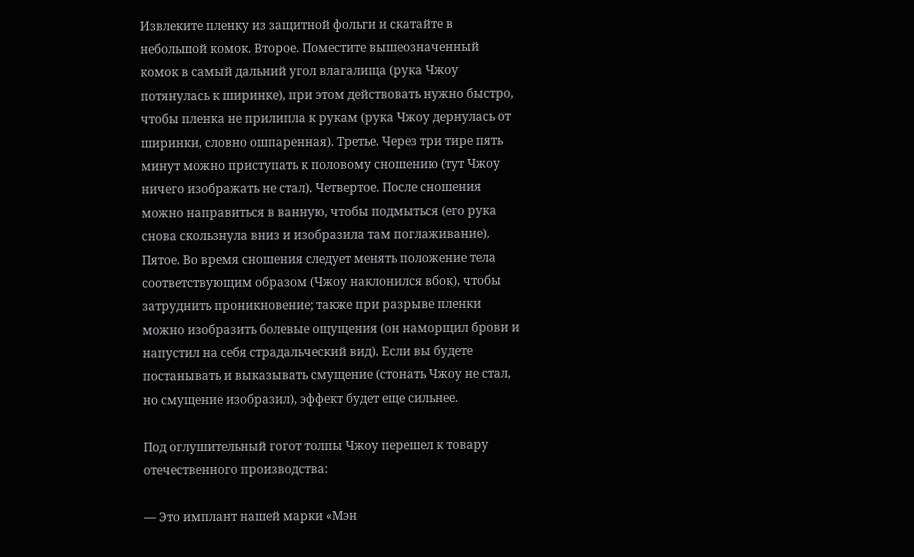Извлеките пленку из защитной фольги и скатайте в небольшой комок. Второе. Поместите вышеозначенный комок в самый дальний угол влагалища (рука Чжоу потянулась к ширинке), при этом действовать нужно быстро, чтобы пленка не прилипла к рукам (рука Чжоу дернулась от ширинки, словно ошпаренная). Третье. Через три тире пять минут можно приступать к половому сношению (тут Чжоу ничего изображать не стал). Четвертое. После сношения можно направиться в ванную, чтобы подмыться (его рука снова скользнула вниз и изобразила там поглаживание). Пятое. Во время сношения следует менять положение тела соответствующим образом (Чжоу наклонился вбок), чтобы затруднить проникновение; также при разрыве пленки можно изобразить болевые ощущения (он наморщил брови и напустил на себя страдальческий вид). Если вы будете постанывать и выказывать смущение (стонать Чжоу не стал, но смущение изобразил), эффект будет еще сильнее.

Под оглушительный гогот толпы Чжоу перешел к товару отечественного производства:

— Это имплант нашей марки «Мэн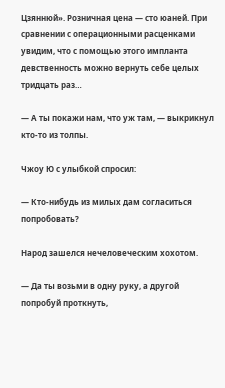Цзяннюй». Розничная цена — сто юаней. При сравнении с операционными расценками увидим, что с помощью этого импланта девственность можно вернуть себе целых тридцать раз…

— А ты покажи нам, что уж там, — выкрикнул кто-то из толпы.

Чжоу Ю с улыбкой спросил:

— Кто-нибудь из милых дам согласиться попробовать?

Народ зашелся нечеловеческим хохотом.

— Да ты возьми в одну руку, а другой попробуй проткнуть,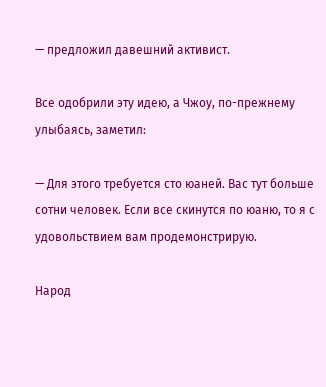— предложил давешний активист.

Все одобрили эту идею, а Чжоу, по-прежнему улыбаясь, заметил:

— Для этого требуется сто юаней. Вас тут больше сотни человек. Если все скинутся по юаню, то я с удовольствием вам продемонстрирую.

Народ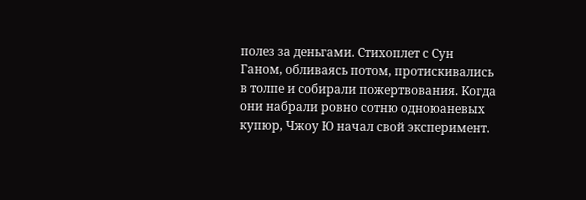полез за деньгами. Стихоплет с Сун Ганом, обливаясь потом, протискивались в толпе и собирали пожертвования. Когда они набрали ровно сотню одноюаневых купюр, Чжоу Ю начал свой эксперимент.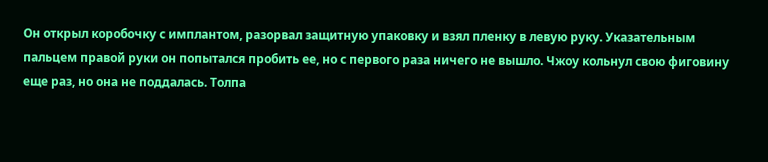Он открыл коробочку с имплантом, разорвал защитную упаковку и взял пленку в левую руку. Указательным пальцем правой руки он попытался пробить ее, но с первого раза ничего не вышло. Чжоу кольнул свою фиговину еще раз, но она не поддалась. Толпа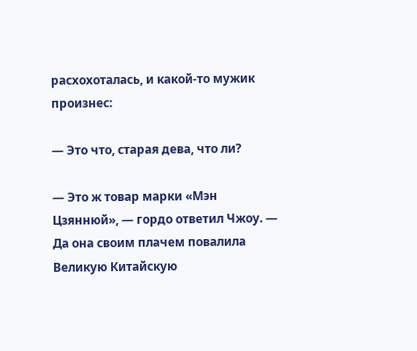расхохоталась, и какой-то мужик произнес:

— Это что, старая дева, что ли?

— Это ж товар марки «Мэн Цзяннюй», — гордо ответил Чжоу. — Да она своим плачем повалила Великую Китайскую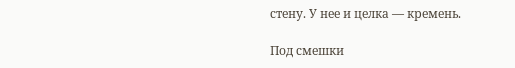стену. У нее и целка — кремень.

Под смешки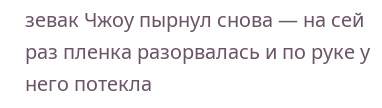зевак Чжоу пырнул снова — на сей раз пленка разорвалась и по руке у него потекла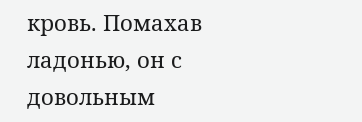кровь. Помахав ладонью, он с довольным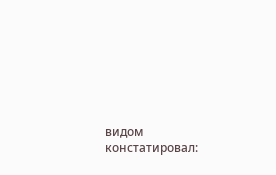видом констатировал: